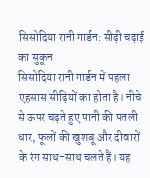सिसोदिया रानी गार्डन: सीढ़ी चढ़ाई का सुकून
सिसोदिया रानी गार्डन में पहला एहसास सीढ़ियों का होता है। नीचे से ऊपर चढ़ते हुए पानी की पतली धार, फूलों की खुशबू और दीवारों के रंग साथ-साथ चलते हैं। यह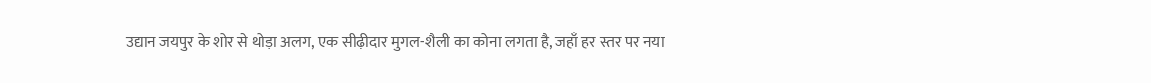उद्यान जयपुर के शोर से थोड़ा अलग, एक सीढ़ीदार मुगल-शैली का कोना लगता है, जहाँ हर स्तर पर नया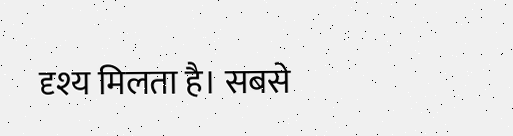दृश्य मिलता है। सबसे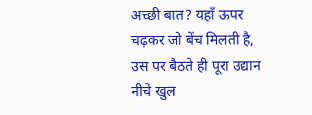अच्छी बात? यहाँ ऊपर चढ़कर जो बेंच मिलती है, उस पर बैठते ही पूरा उद्यान नीचे खुल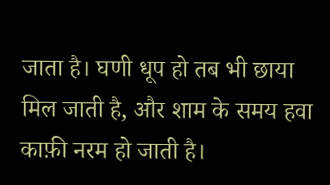जाता है। घणी धूप हो तब भी छाया मिल जाती है, और शाम के समय हवा काफ़ी नरम हो जाती है।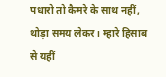पधारो तो कैमरे के साथ नहीं, थोड़ा समय लेकर। म्हारे हिसाब से यहीं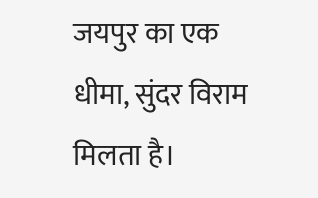जयपुर का एक धीमा, सुंदर विराम मिलता है।